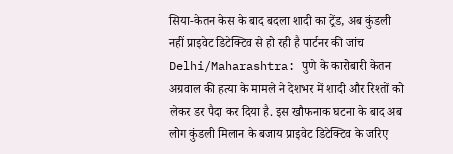सिया-केतन केस के बाद बदला शादी का ट्रेंड, अब कुंडली नहीं प्राइवेट डिटेक्टिव से हो रही है पार्टनर की जांच
Delhi/Maharashtra: पुणे के कारोबारी केतन अग्रवाल की हत्या के मामले ने देशभर में शादी और रिश्तों को लेकर डर पैदा कर दिया है. इस खौफनाक घटना के बाद अब लोग कुंडली मिलान के बजाय प्राइवेट डिटेक्टिव के जरिए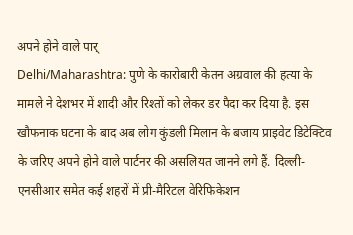अपने होने वाले पार्
Delhi/Maharashtra: पुणे के कारोबारी केतन अग्रवाल की हत्या के मामले ने देशभर में शादी और रिश्तों को लेकर डर पैदा कर दिया है. इस खौफनाक घटना के बाद अब लोग कुंडली मिलान के बजाय प्राइवेट डिटेक्टिव के जरिए अपने होने वाले पार्टनर की असलियत जानने लगे हैं. दिल्ली-एनसीआर समेत कई शहरों में प्री-मैरिटल वेरिफिकेशन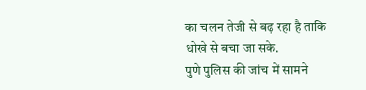का चलन तेजी से बढ़ रहा है ताकि धोखे से बचा जा सके.
पुणे पुलिस की जांच में सामने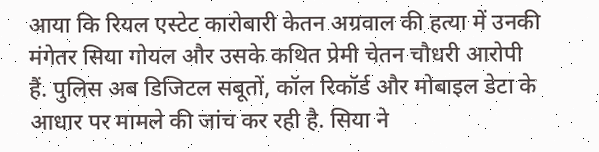आया कि रियल एस्टेट कारोबारी केतन अग्रवाल की हत्या में उनकी मंगेतर सिया गोयल और उसके कथित प्रेमी चेतन चौधरी आरोपी हैं. पुलिस अब डिजिटल सबूतों, कॉल रिकॉर्ड और मोबाइल डेटा के आधार पर मामले की जांच कर रही है. सिया ने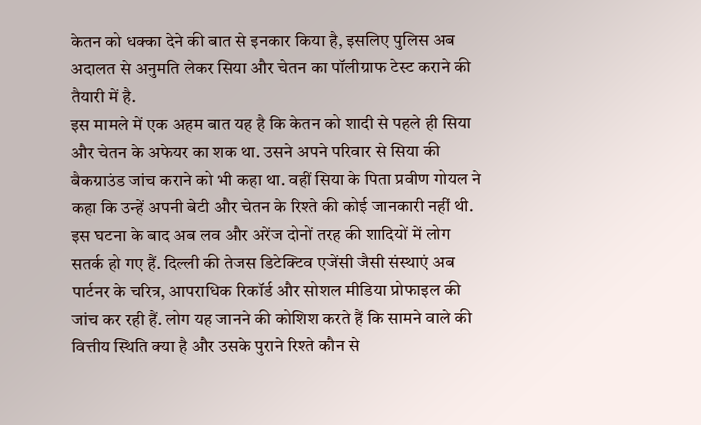केतन को धक्का देने की बात से इनकार किया है, इसलिए पुलिस अब अदालत से अनुमति लेकर सिया और चेतन का पॉलीग्राफ टेस्ट कराने की तैयारी में है.
इस मामले में एक अहम बात यह है कि केतन को शादी से पहले ही सिया और चेतन के अफेयर का शक था. उसने अपने परिवार से सिया की बैकग्राउंड जांच कराने को भी कहा था. वहीं सिया के पिता प्रवीण गोयल ने कहा कि उन्हें अपनी बेटी और चेतन के रिश्ते की कोई जानकारी नहीं थी.
इस घटना के बाद अब लव और अरेंज दोनों तरह की शादियों में लोग सतर्क हो गए हैं. दिल्ली की तेजस डिटेक्टिव एजेंसी जैसी संस्थाएं अब पार्टनर के चरित्र, आपराधिक रिकॉर्ड और सोशल मीडिया प्रोफाइल की जांच कर रही हैं. लोग यह जानने की कोशिश करते हैं कि सामने वाले की वित्तीय स्थिति क्या है और उसके पुराने रिश्ते कौन से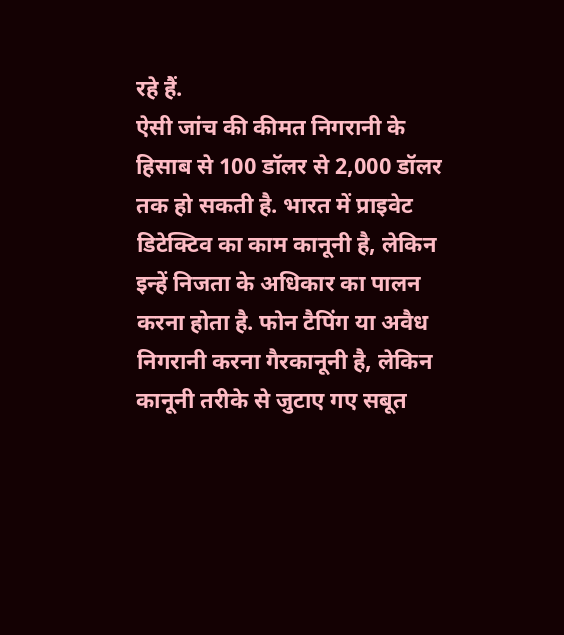रहे हैं.
ऐसी जांच की कीमत निगरानी के हिसाब से 100 डॉलर से 2,000 डॉलर तक हो सकती है. भारत में प्राइवेट डिटेक्टिव का काम कानूनी है, लेकिन इन्हें निजता के अधिकार का पालन करना होता है. फोन टैपिंग या अवैध निगरानी करना गैरकानूनी है, लेकिन कानूनी तरीके से जुटाए गए सबूत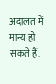अदालत में मान्य हो सकते हैं.